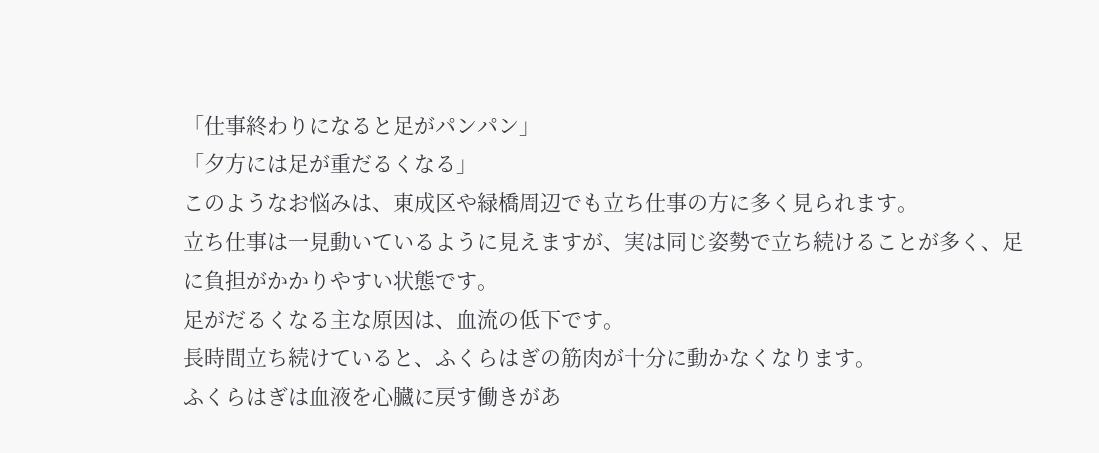「仕事終わりになると足がパンパン」
「夕方には足が重だるくなる」
このようなお悩みは、東成区や緑橋周辺でも立ち仕事の方に多く見られます。
立ち仕事は一見動いているように見えますが、実は同じ姿勢で立ち続けることが多く、足に負担がかかりやすい状態です。
足がだるくなる主な原因は、血流の低下です。
長時間立ち続けていると、ふくらはぎの筋肉が十分に動かなくなります。
ふくらはぎは血液を心臓に戻す働きがあ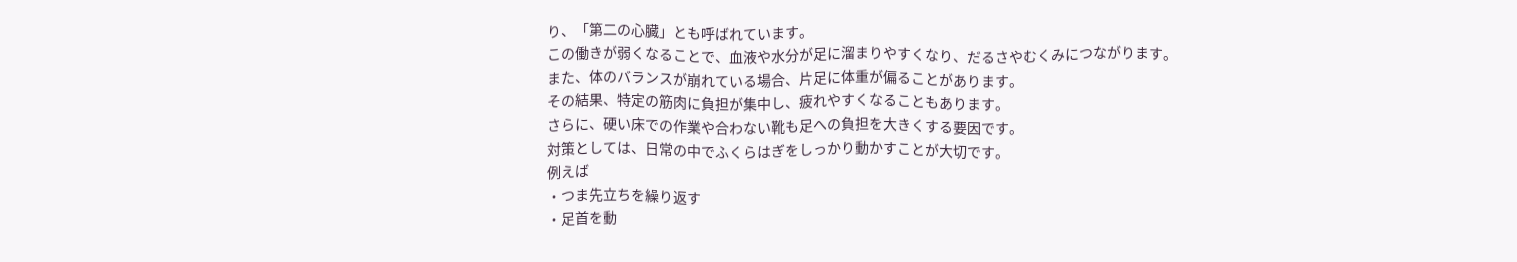り、「第二の心臓」とも呼ばれています。
この働きが弱くなることで、血液や水分が足に溜まりやすくなり、だるさやむくみにつながります。
また、体のバランスが崩れている場合、片足に体重が偏ることがあります。
その結果、特定の筋肉に負担が集中し、疲れやすくなることもあります。
さらに、硬い床での作業や合わない靴も足への負担を大きくする要因です。
対策としては、日常の中でふくらはぎをしっかり動かすことが大切です。
例えば
・つま先立ちを繰り返す
・足首を動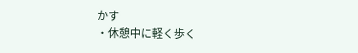かす
・休憩中に軽く歩く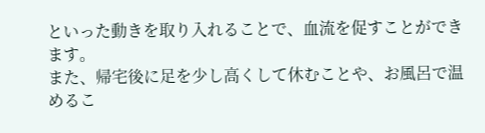といった動きを取り入れることで、血流を促すことができます。
また、帰宅後に足を少し高くして休むことや、お風呂で温めるこ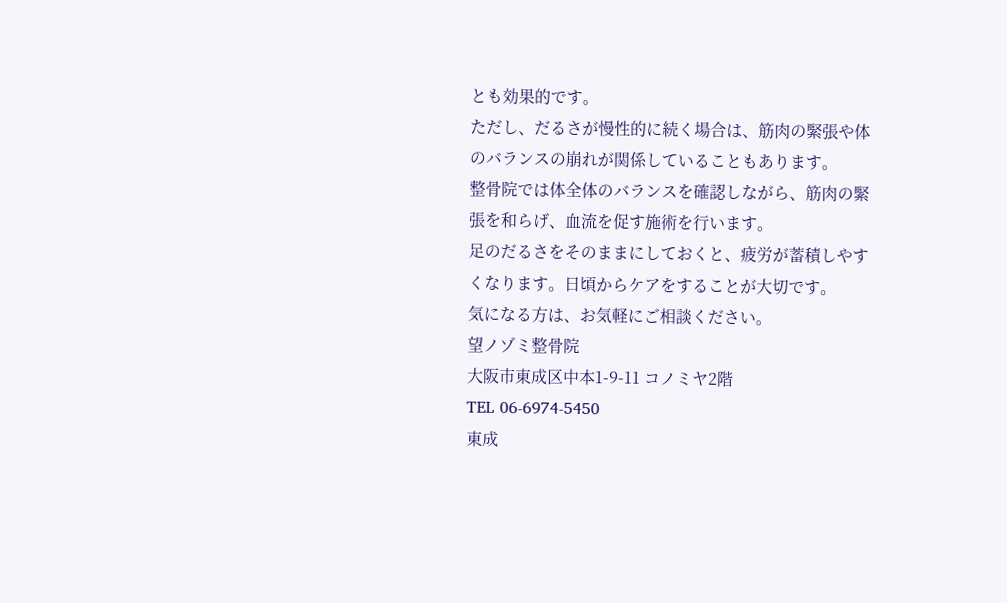とも効果的です。
ただし、だるさが慢性的に続く場合は、筋肉の緊張や体のバランスの崩れが関係していることもあります。
整骨院では体全体のバランスを確認しながら、筋肉の緊張を和らげ、血流を促す施術を行います。
足のだるさをそのままにしておくと、疲労が蓄積しやすくなります。日頃からケアをすることが大切です。
気になる方は、お気軽にご相談ください。
望ノゾミ整骨院
大阪市東成区中本1-9-11 コノミヤ2階
TEL 06-6974-5450
東成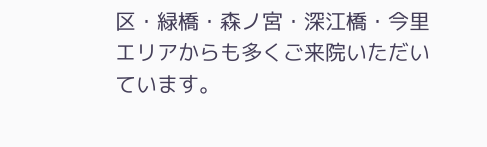区・緑橋・森ノ宮・深江橋・今里エリアからも多くご来院いただいています。